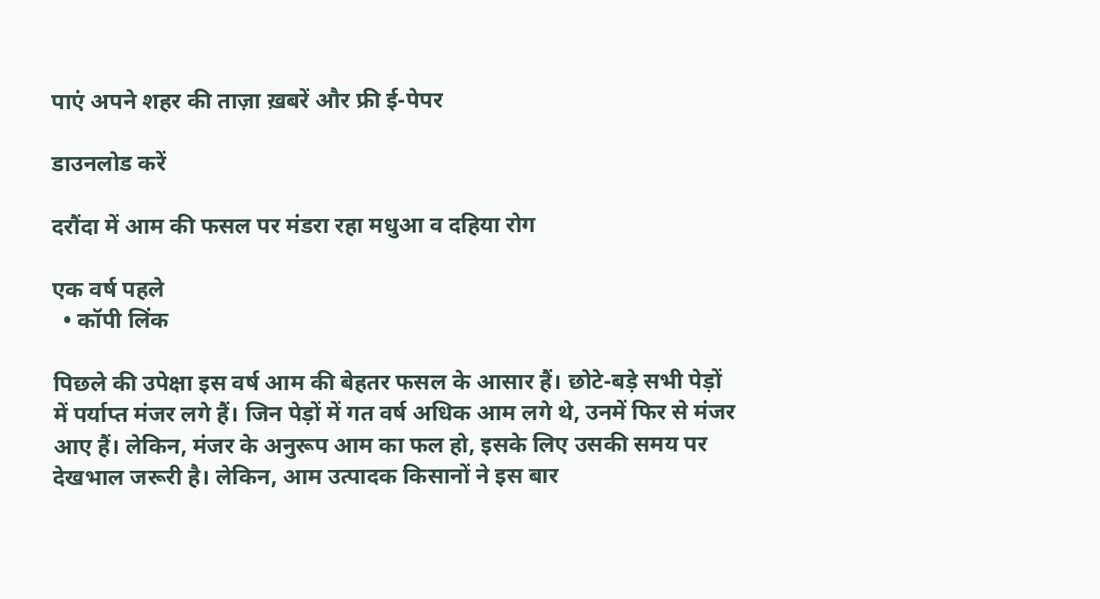पाएं अपने शहर की ताज़ा ख़बरें और फ्री ई-पेपर

डाउनलोड करें

दरौंदा में आम की फसल पर मंडरा रहा मधुआ व दहिया रोग

एक वर्ष पहले
  • कॉपी लिंक

पिछले की उपेक्षा इस वर्ष आम की बेहतर फसल के आसार हैं। छोटे-बड़े सभी पेड़ों में पर्याप्त मंजर लगे हैं। जिन पेड़ों में गत वर्ष अधिक आम लगे थे, उनमें फिर से मंजर आए हैं। लेकिन, मंजर के अनुरूप आम का फल हो, इसके लिए उसकी समय पर देखभाल जरूरी है। लेकिन, आम उत्पादक किसानों ने इस बार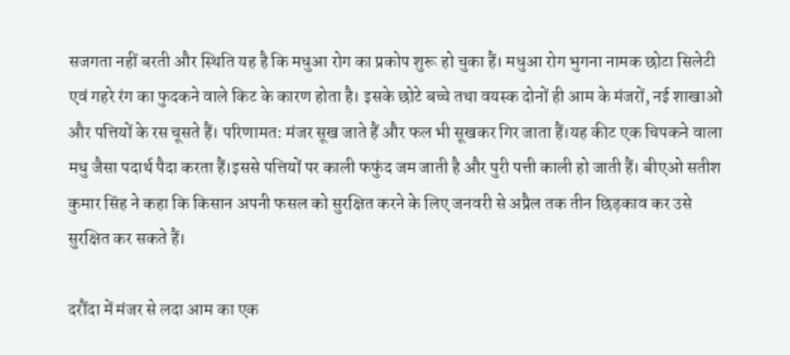सजगता नहीं बरती और स्थिति यह है कि मधुआ रोग का प्रकोप शुरू हो चुका हैं। मधुआ रोग भुगना नामक छोटा सिलेटी एवं गहरे रंग का फुदकने वाले किट के कारण होता है। इसके छोटे बच्चे तथा वयस्क दोनों ही आम के मंजरों, नई शाखाओं और पत्तियों के रस चूसते हैं। परिणामत: मंजर सूख जाते हैं और फल भी सूखकर गिर जाता हैं।यह कीट एक चिपकने वाला मधु जैसा पदार्थ पैदा करता हैं।इससे पत्तियों पर काली फफुंद जम जाती है और पुरी पत्ती काली हो जाती हैं। बीएओ सतीश कुमार सिंह ने कहा कि किसान अपनी फसल को सुरक्षित करने के लिए जनवरी से अप्रैल तक तीन छिड़काव कर उसे सुरक्षित कर सकते हैं।

दरौंदा में मंजर से लदा आम का एक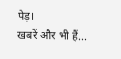पेड़।
खबरें और भी हैं...